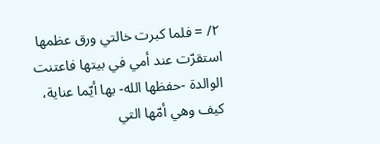٢/ = فلما كبرت خالتي ورق عظمها استقرّت عند أمي في بيتها فاعتنت الوالدة -حفظها الله- بها أيّما عناية، كيف وهي أمّها التي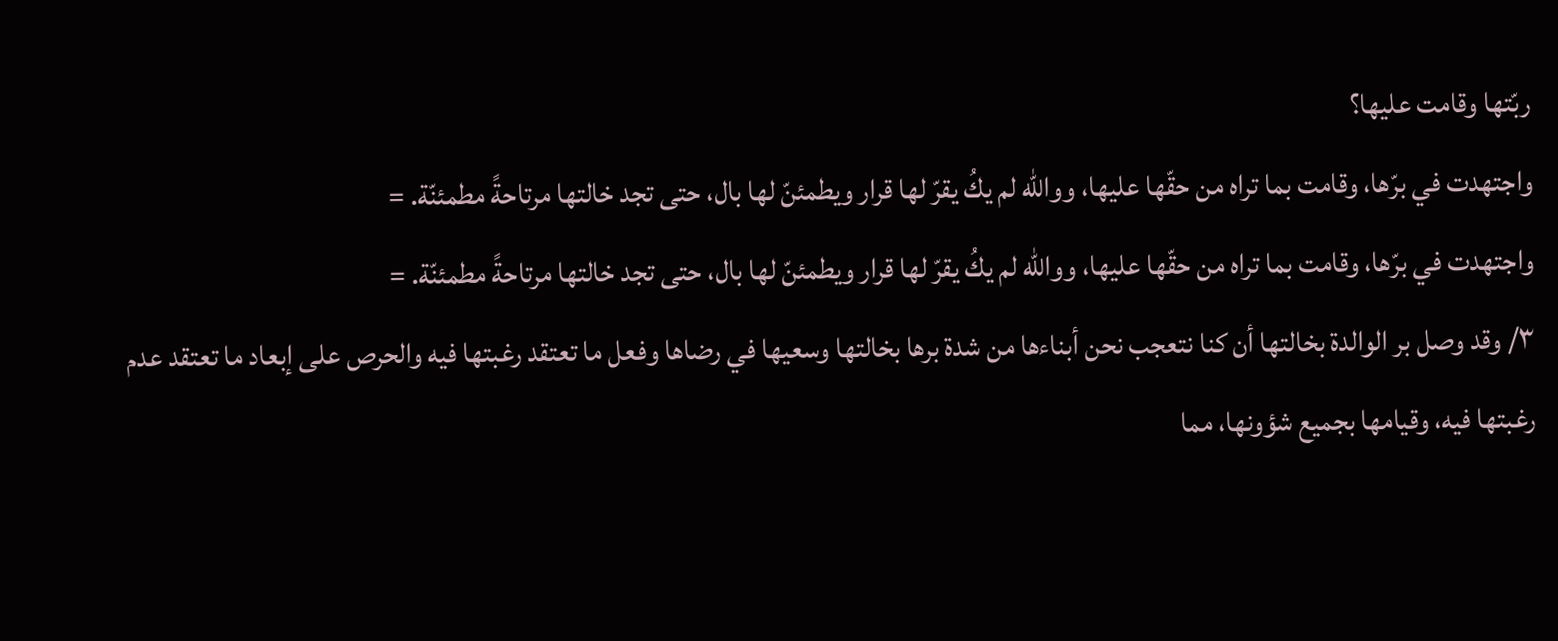ربّتها وقامت عليها؟
واجتهدت في برّها، وقامت بما تراه من حقّها عليها، ووالله لم يكُ يقرّ لها قرار ويطمئنّ لها بال، حتى تجد خالتها مرتاحةً مطمئنّة. =
واجتهدت في برّها، وقامت بما تراه من حقّها عليها، ووالله لم يكُ يقرّ لها قرار ويطمئنّ لها بال، حتى تجد خالتها مرتاحةً مطمئنّة. =
٣/ وقد وصل بر الوالدة بخالتها أن كنا نتعجب نحن أبناءها من شدة برها بخالتها وسعيها في رضاها وفعل ما تعتقد رغبتها فيه والحرص على إبعاد ما تعتقد عدم رغبتها فيه، وقيامها بجميع شؤونها، مما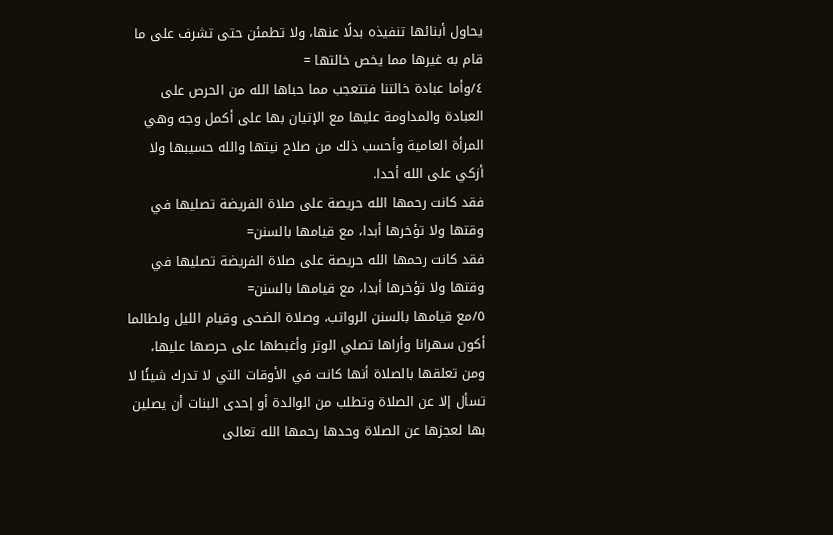يحاول أبنائها تنفيذه بدلًا عنها، ولا تطمئن حتى تشرف على ما قام به غيرها مما يخص خالتها =
٤/وأما عبادة خالتنا فتتعجب مما حباها الله من الحرص على العبادة والمداومة عليها مع الإتيان بها على أكمل وجه وهي المرأة العامية وأحسب ذلك من صلاح نيتها والله حسيبها ولا أزكي على الله أحدا.
فقد كانت رحمها الله حريصة على صلاة الفريضة تصليها في وقتها ولا تؤخرها أبدا، مع قيامها بالسنن=
فقد كانت رحمها الله حريصة على صلاة الفريضة تصليها في وقتها ولا تؤخرها أبدا، مع قيامها بالسنن=
٥/مع قيامها بالسنن الرواتب، وصلاة الضحى وقيام الليل ولطالما أكون سهرانا وأراها تصلي الوتر وأغبطها على حرصها عليها، ومن تعلقها بالصلاة أنها كانت في الأوقات التي لا تدرك شيئًا لا تسأل إلا عن الصلاة وتطلب من الوالدة أو إحدى البنات أن يصلين بها لعجزها عن الصلاة وحدها رحمها الله تعالى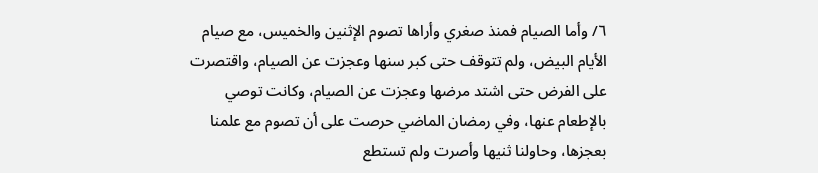٦/ وأما الصيام فمنذ صغري وأراها تصوم الإثنين والخميس، مع صيام الأيام البيض، ولم تتوقف حتى كبر سنها وعجزت عن الصيام، واقتصرت على الفرض حتى اشتد مرضها وعجزت عن الصيام، وكانت توصي بالإطعام عنها، وفي رمضان الماضي حرصت على أن تصوم مع علمنا بعجزها، وحاولنا ثنيها وأصرت ولم تستطع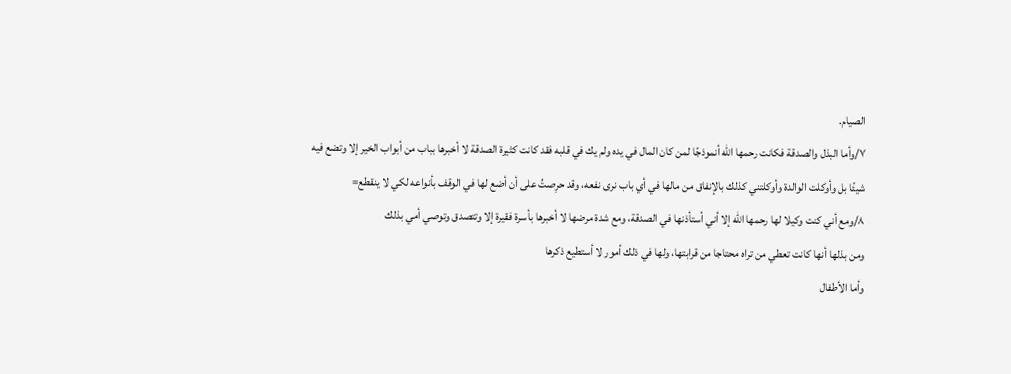الصيام.
٧/وأما البذل والصدقة فكانت رحمها الله أنموذجًا لمن كان المال في يده ولم يك في قلبه فقد كانت كثيرة الصدقة لا أخبرها بباب من أبواب الخير إلا وتضع فيه شيئًا بل وأوكلت الوالدة وأوكلتني كذلك بالإنفاق من مالها في أي باب نرى نفعه، وقد حرِصتُ على أن أضع لها في الوقف بأنواعه لكي لا ينقطع=
٨/ومع أني كنت وكيلا لها رحمها الله إلا أني أستأذنها في الصدقة، ومع شدة مرضها لا أخبرها بأسرة فقيرة إلا وتتصدق وتوصي أمي بذلك
ومن بذلها أنها كانت تعطي من تراه محتاجا من قرابتها، ولها في ذلك أمور لا أستطيع ذكرها
وأما الأطفال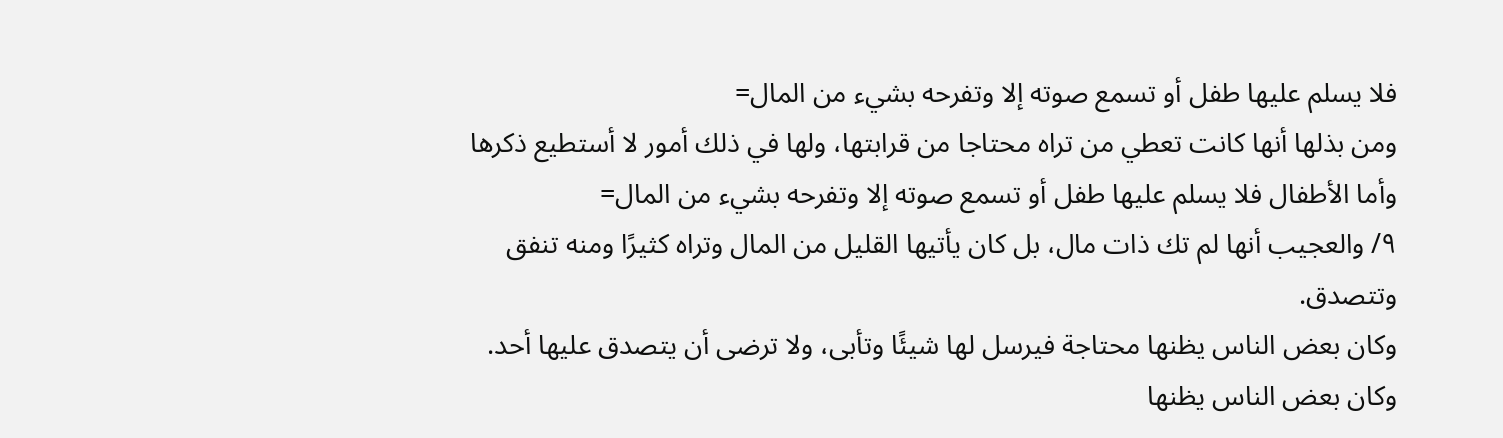فلا يسلم عليها طفل أو تسمع صوته إلا وتفرحه بشيء من المال=
ومن بذلها أنها كانت تعطي من تراه محتاجا من قرابتها، ولها في ذلك أمور لا أستطيع ذكرها
وأما الأطفال فلا يسلم عليها طفل أو تسمع صوته إلا وتفرحه بشيء من المال=
٩/ والعجيب أنها لم تك ذات مال، بل كان يأتيها القليل من المال وتراه كثيرًا ومنه تنفق وتتصدق.
وكان بعض الناس يظنها محتاجة فيرسل لها شيئًا وتأبى، ولا ترضى أن يتصدق عليها أحد.
وكان بعض الناس يظنها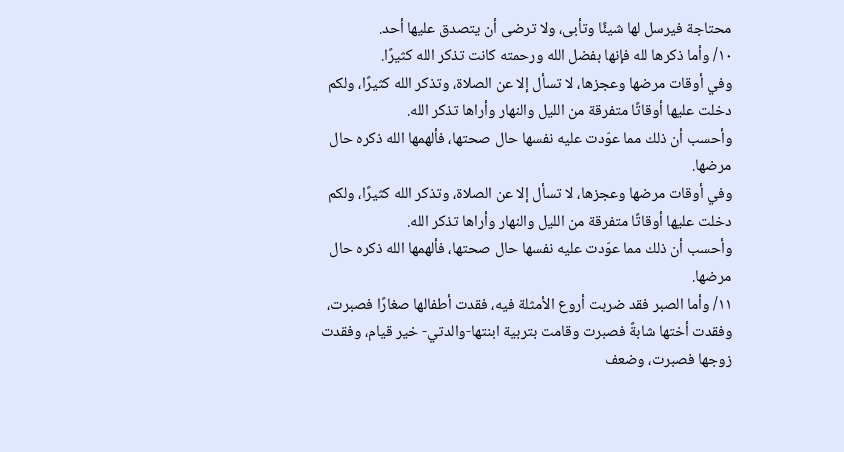محتاجة فيرسل لها شيئًا وتأبى، ولا ترضى أن يتصدق عليها أحد.
١٠/ وأما ذكرها لله فإنها بفضل الله ورحمته كانت تذكر الله كثيرًا.
وفي أوقات مرضها وعجزها، لا تسأل إلا عن الصلاة، وتذكر الله كثيرًا، ولكم دخلت عليها أوقاتًا متفرقة من الليل والنهار وأراها تذكر الله.
وأحسب أن ذلك مما عوّدت عليه نفسها حال صحتها، فألهمها الله ذكره حال مرضها.
وفي أوقات مرضها وعجزها، لا تسأل إلا عن الصلاة، وتذكر الله كثيرًا، ولكم دخلت عليها أوقاتًا متفرقة من الليل والنهار وأراها تذكر الله.
وأحسب أن ذلك مما عوّدت عليه نفسها حال صحتها، فألهمها الله ذكره حال مرضها.
١١/ وأما الصبر فقد ضربت أروع الأمثلة فيه، فقدت أطفالها صغارًا فصبرت، وفقدت أختها شابةً فصبرت وقامت بتربية ابنتها-والدتي- خير قيام، وفقدت زوجها فصبرت، وضعف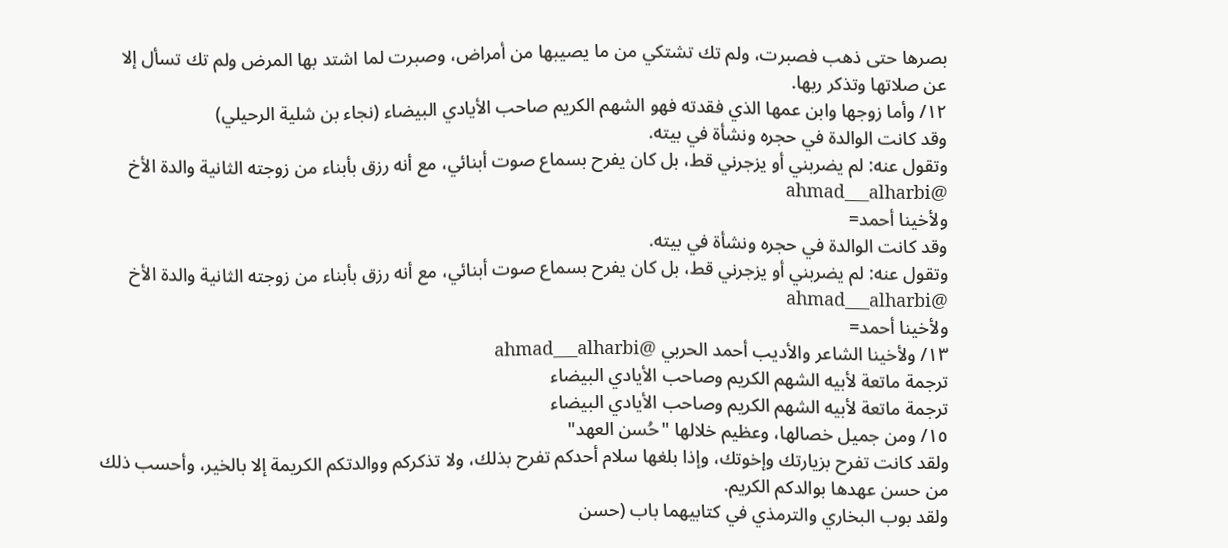بصرها حتى ذهب فصبرت، ولم تك تشتكي من ما يصيبها من أمراض، وصبرت لما اشتد بها المرض ولم تك تسأل إلا عن صلاتها وتذكر ربها.
١٢/ وأما زوجها وابن عمها الذي فقدته فهو الشهم الكريم صاحب الأيادي البيضاء (نجاء بن شلية الرحيلي)
وقد كانت الوالدة في حجره ونشأة في بيته.
وتقول عنه: لم يضربني أو يزجرني قط، بل كان يفرح بسماع صوت أبنائي، مع أنه رزق بأبناء من زوجته الثانية والدة الأخ @ahmad___alharbi
ولأخينا أحمد=
وقد كانت الوالدة في حجره ونشأة في بيته.
وتقول عنه: لم يضربني أو يزجرني قط، بل كان يفرح بسماع صوت أبنائي، مع أنه رزق بأبناء من زوجته الثانية والدة الأخ @ahmad___alharbi
ولأخينا أحمد=
١٣/ ولأخينا الشاعر والأديب أحمد الحربي @ahmad___alharbi
ترجمة ماتعة لأبيه الشهم الكريم وصاحب الأيادي البيضاء
ترجمة ماتعة لأبيه الشهم الكريم وصاحب الأيادي البيضاء
١٥/ ومن جميل خصالها، وعظيم خلالها "حُسن العهد"
ولقد كانت تفرح بزيارتك وإخوتك، وإذا بلغها سلام أحدكم تفرح بذلك، ولا تذكركم ووالدتكم الكريمة إلا بالخير، وأحسب ذلك من حسن عهدها بوالدكم الكريم.
ولقد بوب البخاري والترمذي في كتابيهما باب (حسن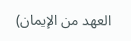العهد من الإيمان)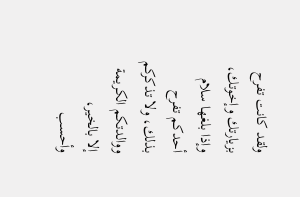ولقد كانت تفرح بزيارتك وإخوتك، وإذا بلغها سلام أحدكم تفرح بذلك، ولا تذكركم ووالدتكم الكريمة إلا بالخير، وأحسب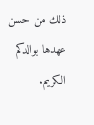ذلك من حسن عهدها بوالدكم الكريم.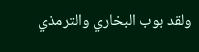ولقد بوب البخاري والترمذي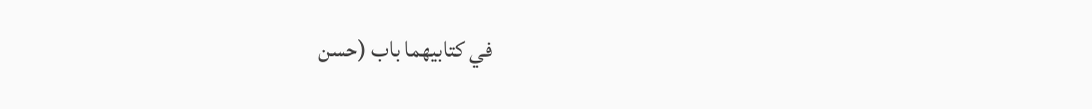في كتابيهما باب (حسن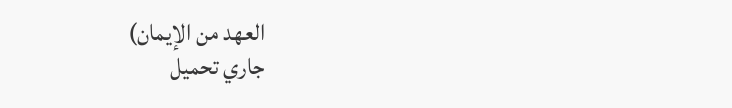العهد من الإيمان)
جاري تحميل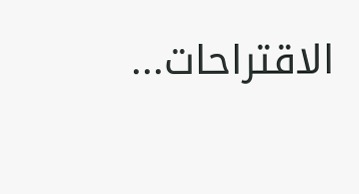الاقتراحات...